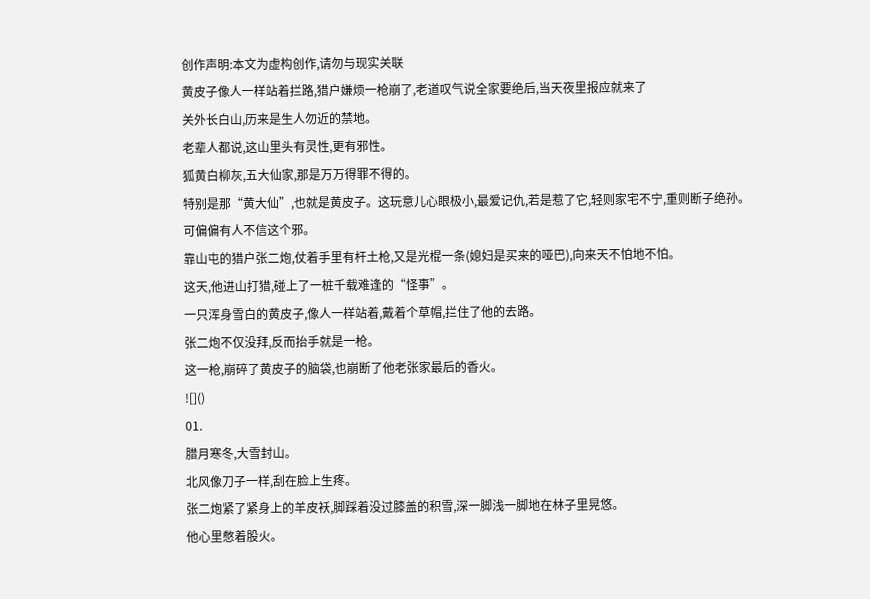创作声明:本文为虚构创作,请勿与现实关联
黄皮子像人一样站着拦路,猎户嫌烦一枪崩了,老道叹气说全家要绝后,当天夜里报应就来了
关外长白山,历来是生人勿近的禁地。
老辈人都说,这山里头有灵性,更有邪性。
狐黄白柳灰,五大仙家,那是万万得罪不得的。
特别是那“黄大仙”,也就是黄皮子。这玩意儿心眼极小,最爱记仇,若是惹了它,轻则家宅不宁,重则断子绝孙。
可偏偏有人不信这个邪。
靠山屯的猎户张二炮,仗着手里有杆土枪,又是光棍一条(媳妇是买来的哑巴),向来天不怕地不怕。
这天,他进山打猎,碰上了一桩千载难逢的“怪事”。
一只浑身雪白的黄皮子,像人一样站着,戴着个草帽,拦住了他的去路。
张二炮不仅没拜,反而抬手就是一枪。
这一枪,崩碎了黄皮子的脑袋,也崩断了他老张家最后的香火。
![]()
01.
腊月寒冬,大雪封山。
北风像刀子一样,刮在脸上生疼。
张二炮紧了紧身上的羊皮袄,脚踩着没过膝盖的积雪,深一脚浅一脚地在林子里晃悠。
他心里憋着股火。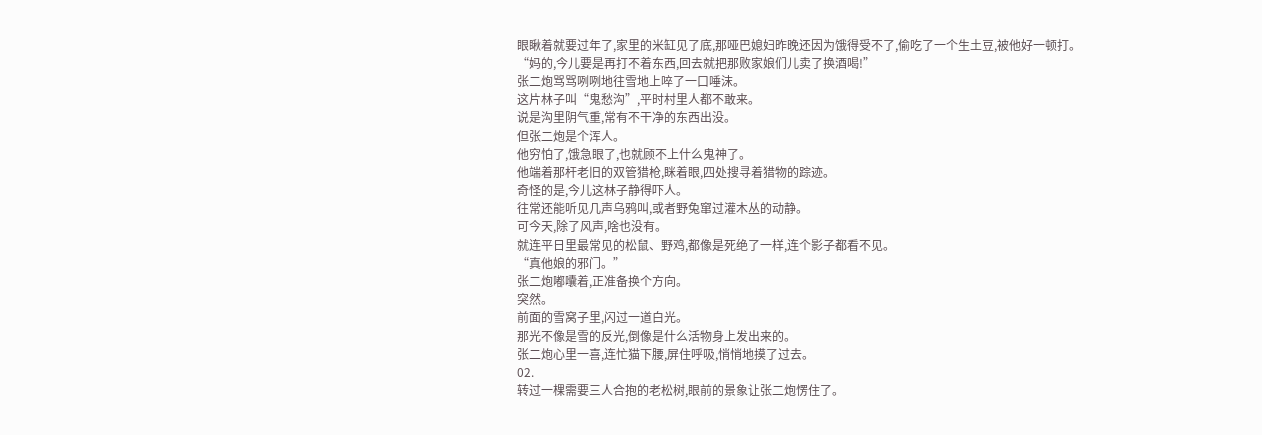眼瞅着就要过年了,家里的米缸见了底,那哑巴媳妇昨晚还因为饿得受不了,偷吃了一个生土豆,被他好一顿打。
“妈的,今儿要是再打不着东西,回去就把那败家娘们儿卖了换酒喝!”
张二炮骂骂咧咧地往雪地上啐了一口唾沫。
这片林子叫“鬼愁沟”,平时村里人都不敢来。
说是沟里阴气重,常有不干净的东西出没。
但张二炮是个浑人。
他穷怕了,饿急眼了,也就顾不上什么鬼神了。
他端着那杆老旧的双管猎枪,眯着眼,四处搜寻着猎物的踪迹。
奇怪的是,今儿这林子静得吓人。
往常还能听见几声乌鸦叫,或者野兔窜过灌木丛的动静。
可今天,除了风声,啥也没有。
就连平日里最常见的松鼠、野鸡,都像是死绝了一样,连个影子都看不见。
“真他娘的邪门。”
张二炮嘟囔着,正准备换个方向。
突然。
前面的雪窝子里,闪过一道白光。
那光不像是雪的反光,倒像是什么活物身上发出来的。
张二炮心里一喜,连忙猫下腰,屏住呼吸,悄悄地摸了过去。
02.
转过一棵需要三人合抱的老松树,眼前的景象让张二炮愣住了。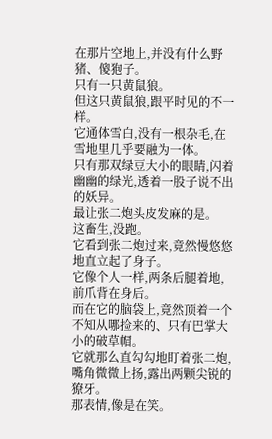在那片空地上,并没有什么野猪、傻狍子。
只有一只黄鼠狼。
但这只黄鼠狼,跟平时见的不一样。
它通体雪白,没有一根杂毛,在雪地里几乎要融为一体。
只有那双绿豆大小的眼睛,闪着幽幽的绿光,透着一股子说不出的妖异。
最让张二炮头皮发麻的是。
这畜生,没跑。
它看到张二炮过来,竟然慢悠悠地直立起了身子。
它像个人一样,两条后腿着地,前爪背在身后。
而在它的脑袋上,竟然顶着一个不知从哪捡来的、只有巴掌大小的破草帽。
它就那么直勾勾地盯着张二炮,嘴角微微上扬,露出两颗尖锐的獠牙。
那表情,像是在笑。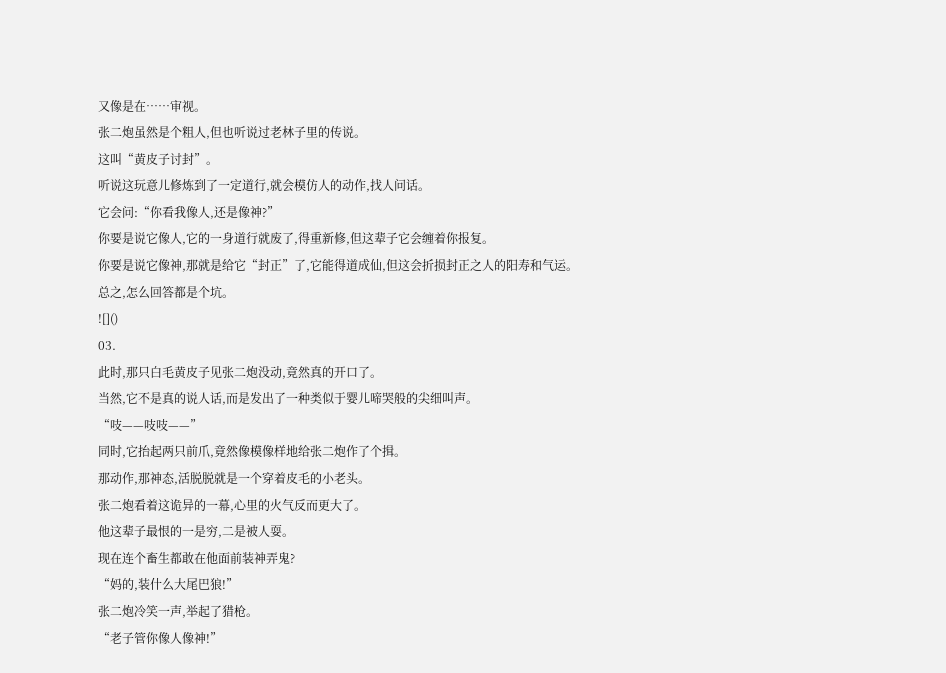又像是在……审视。
张二炮虽然是个粗人,但也听说过老林子里的传说。
这叫“黄皮子讨封”。
听说这玩意儿修炼到了一定道行,就会模仿人的动作,找人问话。
它会问:“你看我像人,还是像神?”
你要是说它像人,它的一身道行就废了,得重新修,但这辈子它会缠着你报复。
你要是说它像神,那就是给它“封正”了,它能得道成仙,但这会折损封正之人的阳寿和气运。
总之,怎么回答都是个坑。
![]()
03.
此时,那只白毛黄皮子见张二炮没动,竟然真的开口了。
当然,它不是真的说人话,而是发出了一种类似于婴儿啼哭般的尖细叫声。
“吱——吱吱——”
同时,它抬起两只前爪,竟然像模像样地给张二炮作了个揖。
那动作,那神态,活脱脱就是一个穿着皮毛的小老头。
张二炮看着这诡异的一幕,心里的火气反而更大了。
他这辈子最恨的一是穷,二是被人耍。
现在连个畜生都敢在他面前装神弄鬼?
“妈的,装什么大尾巴狼!”
张二炮冷笑一声,举起了猎枪。
“老子管你像人像神!”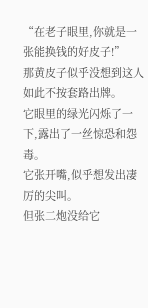“在老子眼里,你就是一张能换钱的好皮子!”
那黄皮子似乎没想到这人如此不按套路出牌。
它眼里的绿光闪烁了一下,露出了一丝惊恐和怨毒。
它张开嘴,似乎想发出凄厉的尖叫。
但张二炮没给它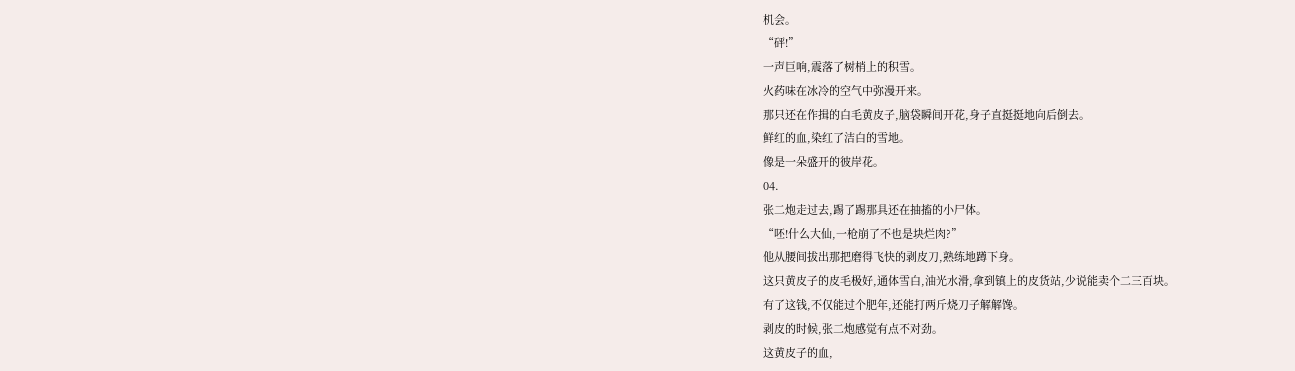机会。
“砰!”
一声巨响,震落了树梢上的积雪。
火药味在冰冷的空气中弥漫开来。
那只还在作揖的白毛黄皮子,脑袋瞬间开花,身子直挺挺地向后倒去。
鲜红的血,染红了洁白的雪地。
像是一朵盛开的彼岸花。
04.
张二炮走过去,踢了踢那具还在抽搐的小尸体。
“呸!什么大仙,一枪崩了不也是块烂肉?”
他从腰间拔出那把磨得飞快的剥皮刀,熟练地蹲下身。
这只黄皮子的皮毛极好,通体雪白,油光水滑,拿到镇上的皮货站,少说能卖个二三百块。
有了这钱,不仅能过个肥年,还能打两斤烧刀子解解馋。
剥皮的时候,张二炮感觉有点不对劲。
这黄皮子的血,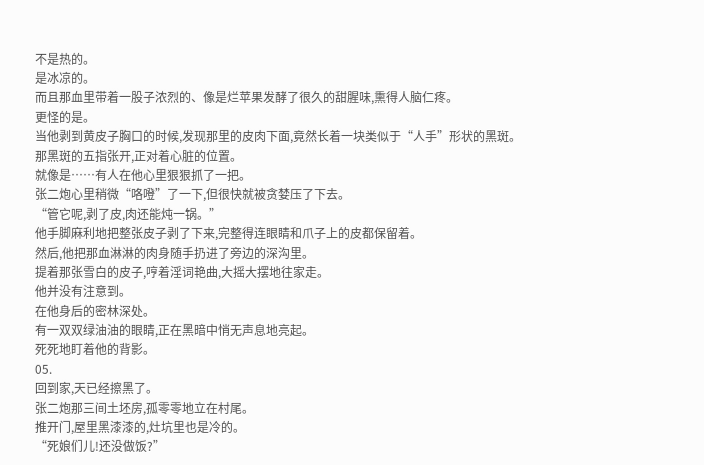不是热的。
是冰凉的。
而且那血里带着一股子浓烈的、像是烂苹果发酵了很久的甜腥味,熏得人脑仁疼。
更怪的是。
当他剥到黄皮子胸口的时候,发现那里的皮肉下面,竟然长着一块类似于“人手”形状的黑斑。
那黑斑的五指张开,正对着心脏的位置。
就像是……有人在他心里狠狠抓了一把。
张二炮心里稍微“咯噔”了一下,但很快就被贪婪压了下去。
“管它呢,剥了皮,肉还能炖一锅。”
他手脚麻利地把整张皮子剥了下来,完整得连眼睛和爪子上的皮都保留着。
然后,他把那血淋淋的肉身随手扔进了旁边的深沟里。
提着那张雪白的皮子,哼着淫词艳曲,大摇大摆地往家走。
他并没有注意到。
在他身后的密林深处。
有一双双绿油油的眼睛,正在黑暗中悄无声息地亮起。
死死地盯着他的背影。
05.
回到家,天已经擦黑了。
张二炮那三间土坯房,孤零零地立在村尾。
推开门,屋里黑漆漆的,灶坑里也是冷的。
“死娘们儿!还没做饭?”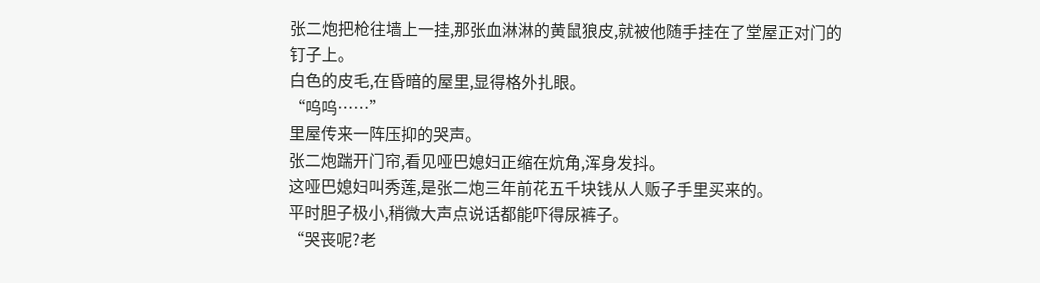张二炮把枪往墙上一挂,那张血淋淋的黄鼠狼皮,就被他随手挂在了堂屋正对门的钉子上。
白色的皮毛,在昏暗的屋里,显得格外扎眼。
“呜呜……”
里屋传来一阵压抑的哭声。
张二炮踹开门帘,看见哑巴媳妇正缩在炕角,浑身发抖。
这哑巴媳妇叫秀莲,是张二炮三年前花五千块钱从人贩子手里买来的。
平时胆子极小,稍微大声点说话都能吓得尿裤子。
“哭丧呢?老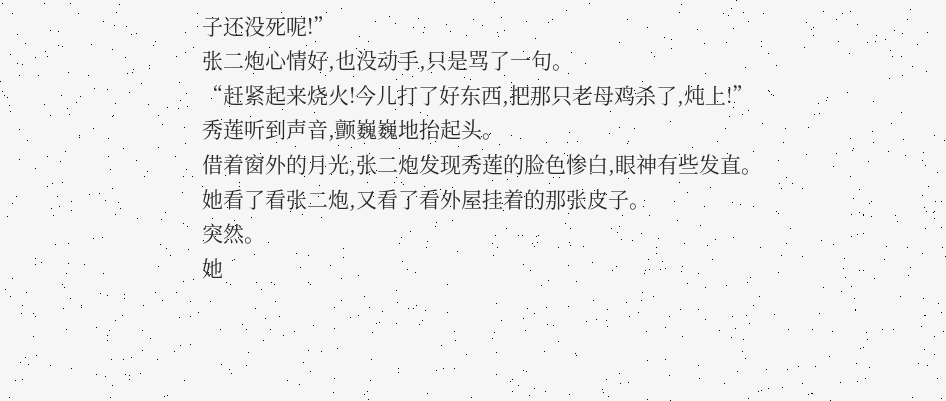子还没死呢!”
张二炮心情好,也没动手,只是骂了一句。
“赶紧起来烧火!今儿打了好东西,把那只老母鸡杀了,炖上!”
秀莲听到声音,颤巍巍地抬起头。
借着窗外的月光,张二炮发现秀莲的脸色惨白,眼神有些发直。
她看了看张二炮,又看了看外屋挂着的那张皮子。
突然。
她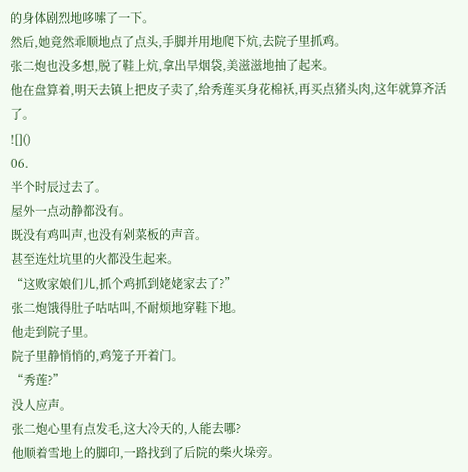的身体剧烈地哆嗦了一下。
然后,她竟然乖顺地点了点头,手脚并用地爬下炕,去院子里抓鸡。
张二炮也没多想,脱了鞋上炕,拿出旱烟袋,美滋滋地抽了起来。
他在盘算着,明天去镇上把皮子卖了,给秀莲买身花棉袄,再买点猪头肉,这年就算齐活了。
![]()
06.
半个时辰过去了。
屋外一点动静都没有。
既没有鸡叫声,也没有剁菜板的声音。
甚至连灶坑里的火都没生起来。
“这败家娘们儿,抓个鸡抓到姥姥家去了?”
张二炮饿得肚子咕咕叫,不耐烦地穿鞋下地。
他走到院子里。
院子里静悄悄的,鸡笼子开着门。
“秀莲?”
没人应声。
张二炮心里有点发毛,这大冷天的,人能去哪?
他顺着雪地上的脚印,一路找到了后院的柴火垛旁。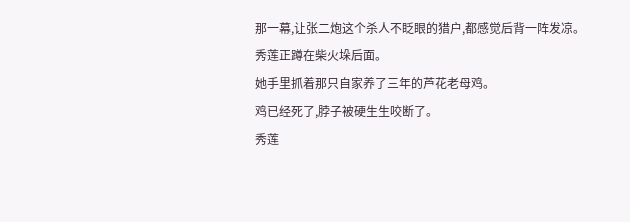那一幕,让张二炮这个杀人不眨眼的猎户,都感觉后背一阵发凉。
秀莲正蹲在柴火垛后面。
她手里抓着那只自家养了三年的芦花老母鸡。
鸡已经死了,脖子被硬生生咬断了。
秀莲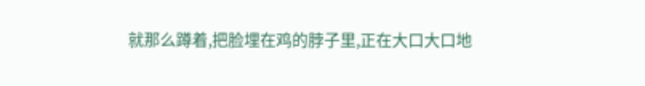就那么蹲着,把脸埋在鸡的脖子里,正在大口大口地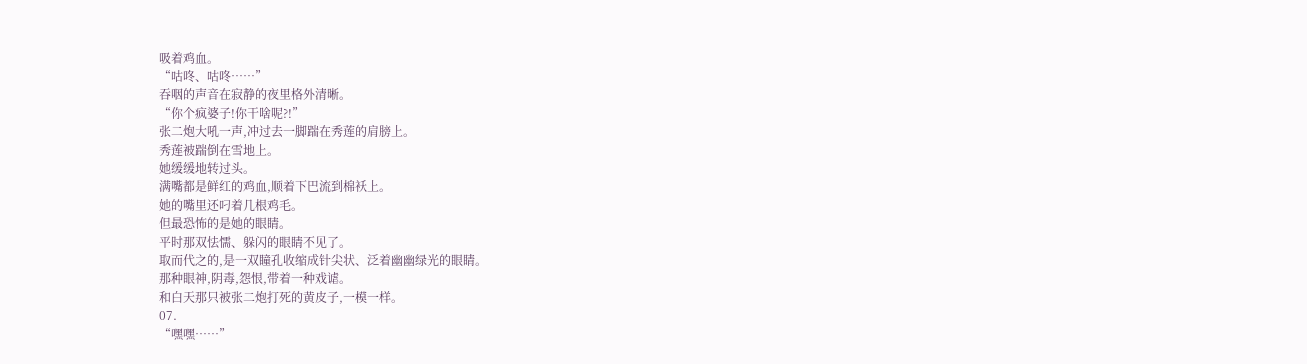吸着鸡血。
“咕咚、咕咚……”
吞咽的声音在寂静的夜里格外清晰。
“你个疯婆子!你干啥呢?!”
张二炮大吼一声,冲过去一脚踹在秀莲的肩膀上。
秀莲被踹倒在雪地上。
她缓缓地转过头。
满嘴都是鲜红的鸡血,顺着下巴流到棉袄上。
她的嘴里还叼着几根鸡毛。
但最恐怖的是她的眼睛。
平时那双怯懦、躲闪的眼睛不见了。
取而代之的,是一双瞳孔收缩成针尖状、泛着幽幽绿光的眼睛。
那种眼神,阴毒,怨恨,带着一种戏谑。
和白天那只被张二炮打死的黄皮子,一模一样。
07.
“嘿嘿……”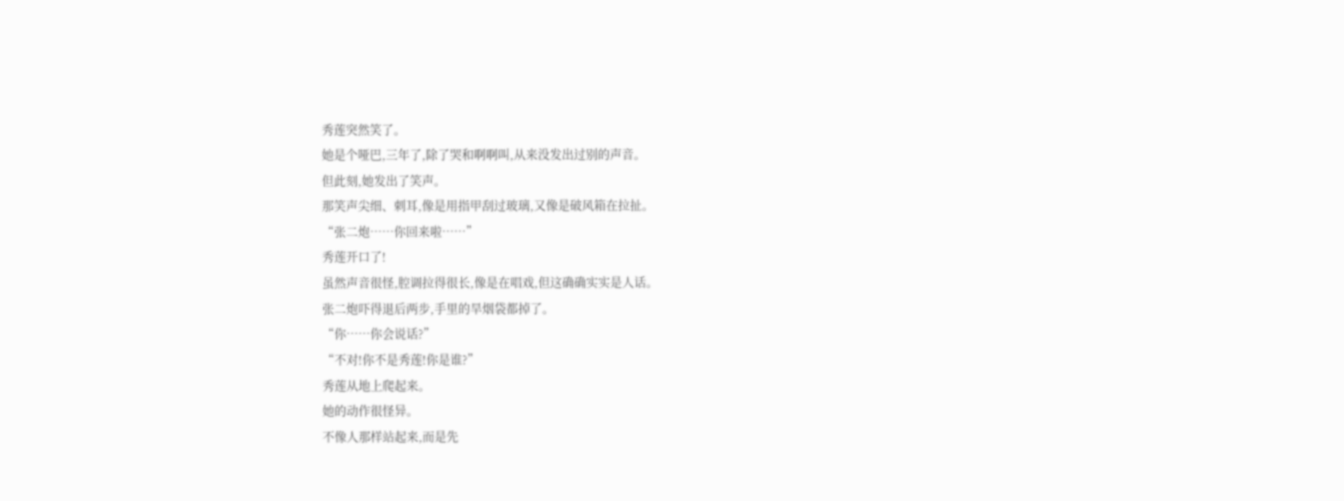秀莲突然笑了。
她是个哑巴,三年了,除了哭和啊啊叫,从来没发出过别的声音。
但此刻,她发出了笑声。
那笑声尖细、刺耳,像是用指甲刮过玻璃,又像是破风箱在拉扯。
“张二炮……你回来啦……”
秀莲开口了!
虽然声音很怪,腔调拉得很长,像是在唱戏,但这确确实实是人话。
张二炮吓得退后两步,手里的旱烟袋都掉了。
“你……你会说话?”
“不对!你不是秀莲!你是谁?”
秀莲从地上爬起来。
她的动作很怪异。
不像人那样站起来,而是先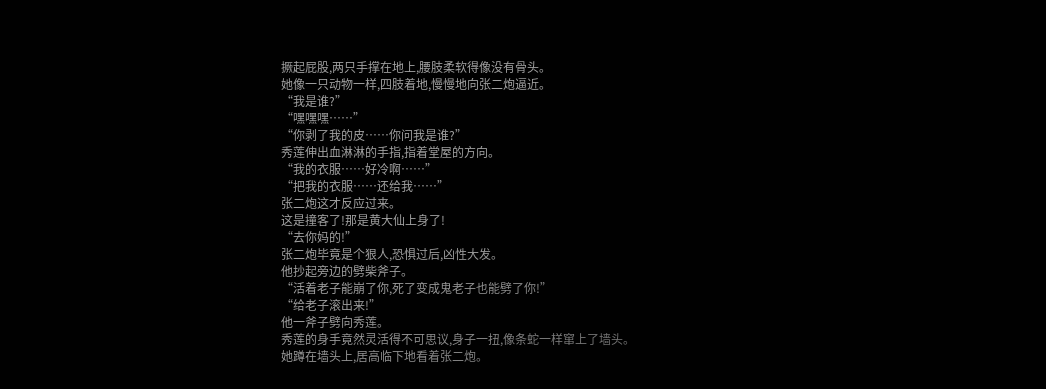撅起屁股,两只手撑在地上,腰肢柔软得像没有骨头。
她像一只动物一样,四肢着地,慢慢地向张二炮逼近。
“我是谁?”
“嘿嘿嘿……”
“你剥了我的皮……你问我是谁?”
秀莲伸出血淋淋的手指,指着堂屋的方向。
“我的衣服……好冷啊……”
“把我的衣服……还给我……”
张二炮这才反应过来。
这是撞客了!那是黄大仙上身了!
“去你妈的!”
张二炮毕竟是个狠人,恐惧过后,凶性大发。
他抄起旁边的劈柴斧子。
“活着老子能崩了你,死了变成鬼老子也能劈了你!”
“给老子滚出来!”
他一斧子劈向秀莲。
秀莲的身手竟然灵活得不可思议,身子一扭,像条蛇一样窜上了墙头。
她蹲在墙头上,居高临下地看着张二炮。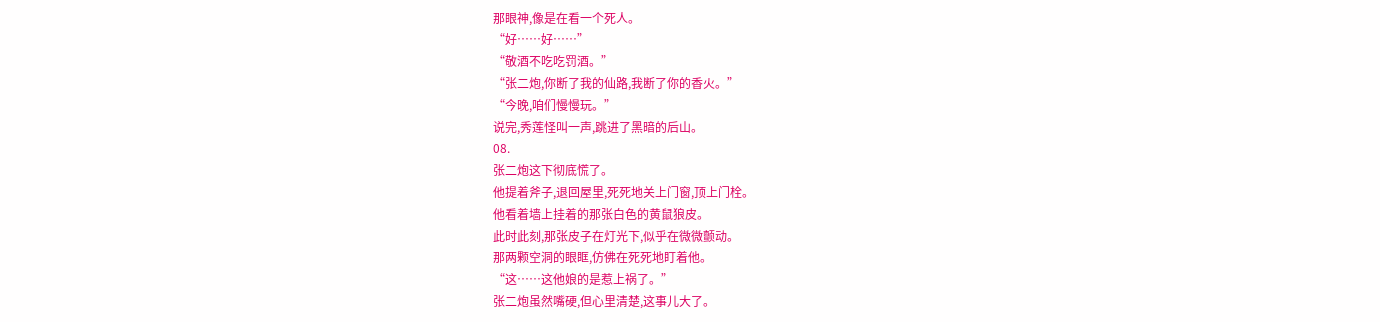那眼神,像是在看一个死人。
“好……好……”
“敬酒不吃吃罚酒。”
“张二炮,你断了我的仙路,我断了你的香火。”
“今晚,咱们慢慢玩。”
说完,秀莲怪叫一声,跳进了黑暗的后山。
08.
张二炮这下彻底慌了。
他提着斧子,退回屋里,死死地关上门窗,顶上门栓。
他看着墙上挂着的那张白色的黄鼠狼皮。
此时此刻,那张皮子在灯光下,似乎在微微颤动。
那两颗空洞的眼眶,仿佛在死死地盯着他。
“这……这他娘的是惹上祸了。”
张二炮虽然嘴硬,但心里清楚,这事儿大了。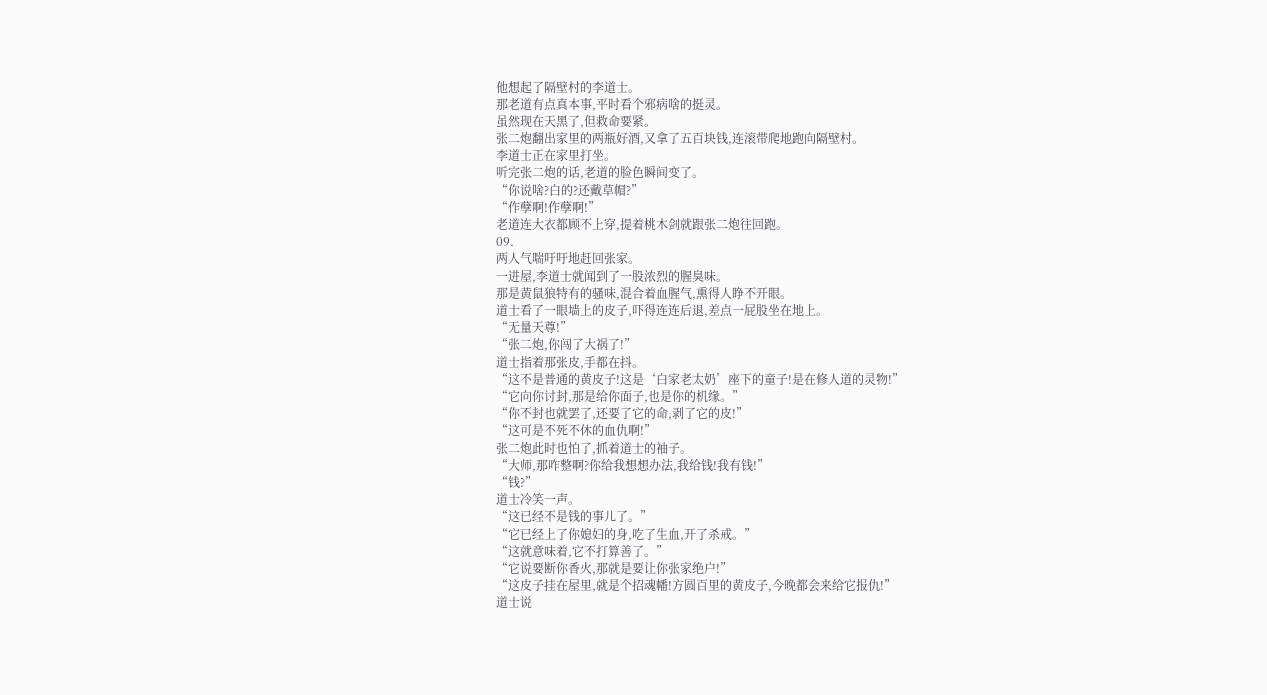他想起了隔壁村的李道士。
那老道有点真本事,平时看个邪病啥的挺灵。
虽然现在天黑了,但救命要紧。
张二炮翻出家里的两瓶好酒,又拿了五百块钱,连滚带爬地跑向隔壁村。
李道士正在家里打坐。
听完张二炮的话,老道的脸色瞬间变了。
“你说啥?白的?还戴草帽?”
“作孽啊!作孽啊!”
老道连大衣都顾不上穿,提着桃木剑就跟张二炮往回跑。
09.
两人气喘吁吁地赶回张家。
一进屋,李道士就闻到了一股浓烈的腥臭味。
那是黄鼠狼特有的骚味,混合着血腥气,熏得人睁不开眼。
道士看了一眼墙上的皮子,吓得连连后退,差点一屁股坐在地上。
“无量天尊!”
“张二炮,你闯了大祸了!”
道士指着那张皮,手都在抖。
“这不是普通的黄皮子!这是‘白家老太奶’座下的童子!是在修人道的灵物!”
“它向你讨封,那是给你面子,也是你的机缘。”
“你不封也就罢了,还要了它的命,剥了它的皮!”
“这可是不死不休的血仇啊!”
张二炮此时也怕了,抓着道士的袖子。
“大师,那咋整啊?你给我想想办法,我给钱!我有钱!”
“钱?”
道士冷笑一声。
“这已经不是钱的事儿了。”
“它已经上了你媳妇的身,吃了生血,开了杀戒。”
“这就意味着,它不打算善了。”
“它说要断你香火,那就是要让你张家绝户!”
“这皮子挂在屋里,就是个招魂幡!方圆百里的黄皮子,今晚都会来给它报仇!”
道士说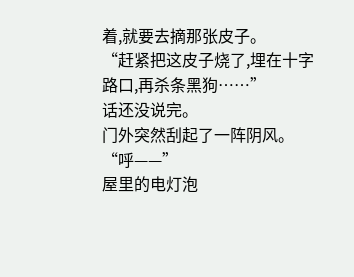着,就要去摘那张皮子。
“赶紧把这皮子烧了,埋在十字路口,再杀条黑狗……”
话还没说完。
门外突然刮起了一阵阴风。
“呼——”
屋里的电灯泡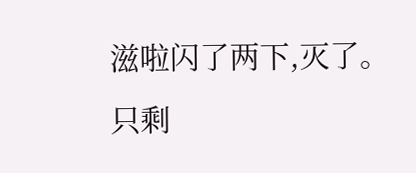滋啦闪了两下,灭了。
只剩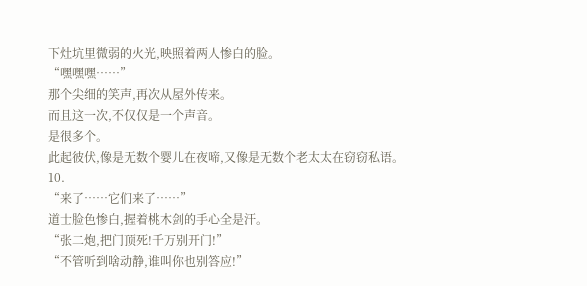下灶坑里微弱的火光,映照着两人惨白的脸。
“嘿嘿嘿……”
那个尖细的笑声,再次从屋外传来。
而且这一次,不仅仅是一个声音。
是很多个。
此起彼伏,像是无数个婴儿在夜啼,又像是无数个老太太在窃窃私语。
10.
“来了……它们来了……”
道士脸色惨白,握着桃木剑的手心全是汗。
“张二炮,把门顶死!千万别开门!”
“不管听到啥动静,谁叫你也别答应!”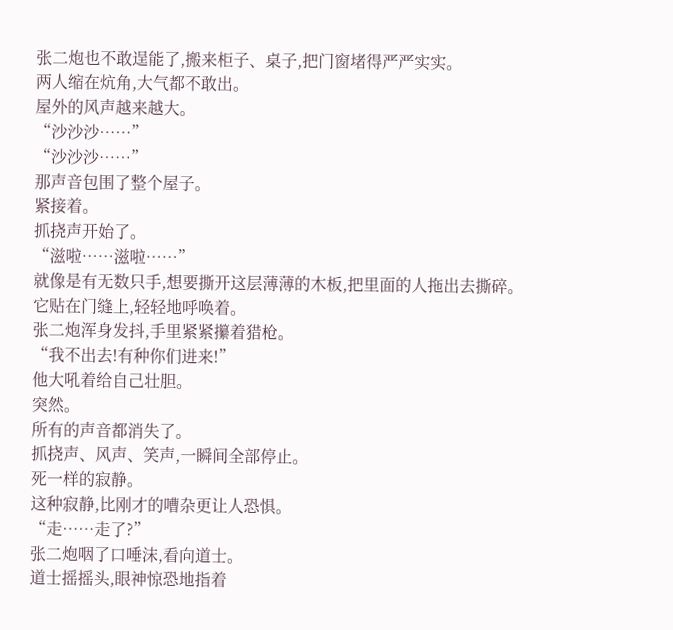张二炮也不敢逞能了,搬来柜子、桌子,把门窗堵得严严实实。
两人缩在炕角,大气都不敢出。
屋外的风声越来越大。
“沙沙沙……”
“沙沙沙……”
那声音包围了整个屋子。
紧接着。
抓挠声开始了。
“滋啦……滋啦……”
就像是有无数只手,想要撕开这层薄薄的木板,把里面的人拖出去撕碎。
它贴在门缝上,轻轻地呼唤着。
张二炮浑身发抖,手里紧紧攥着猎枪。
“我不出去!有种你们进来!”
他大吼着给自己壮胆。
突然。
所有的声音都消失了。
抓挠声、风声、笑声,一瞬间全部停止。
死一样的寂静。
这种寂静,比刚才的嘈杂更让人恐惧。
“走……走了?”
张二炮咽了口唾沫,看向道士。
道士摇摇头,眼神惊恐地指着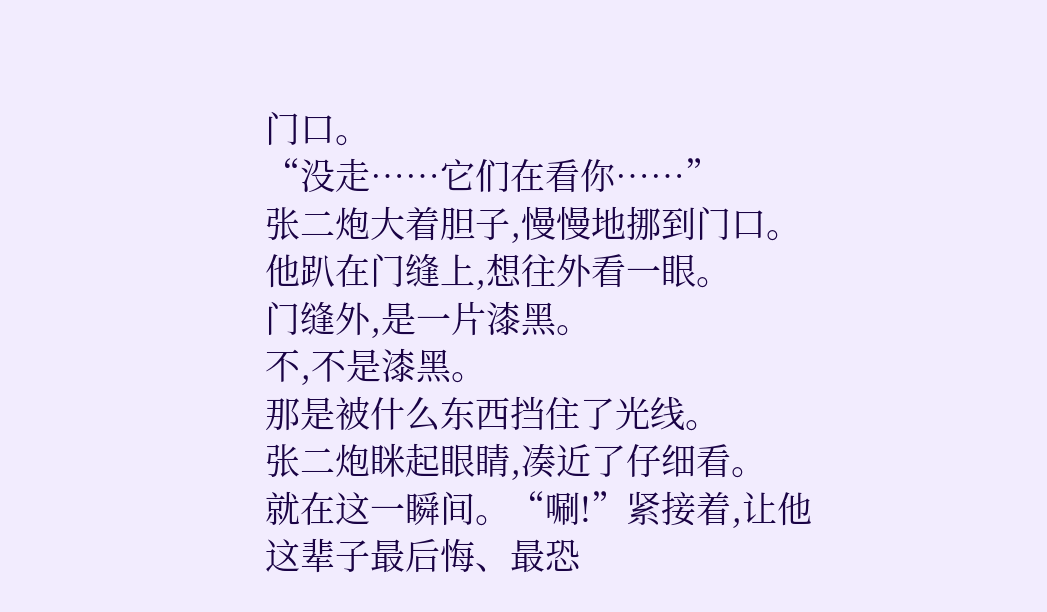门口。
“没走……它们在看你……”
张二炮大着胆子,慢慢地挪到门口。
他趴在门缝上,想往外看一眼。
门缝外,是一片漆黑。
不,不是漆黑。
那是被什么东西挡住了光线。
张二炮眯起眼睛,凑近了仔细看。
就在这一瞬间。“唰!”紧接着,让他这辈子最后悔、最恐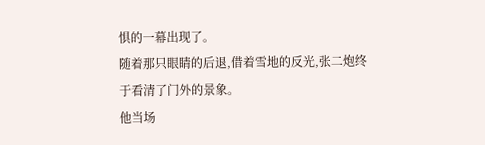惧的一幕出现了。
随着那只眼睛的后退,借着雪地的反光,张二炮终于看清了门外的景象。
他当场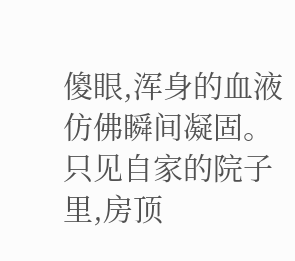傻眼,浑身的血液仿佛瞬间凝固。
只见自家的院子里,房顶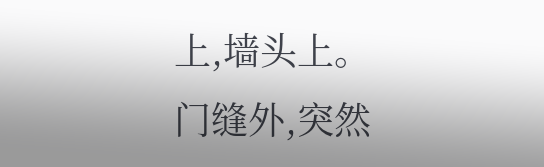上,墙头上。
门缝外,突然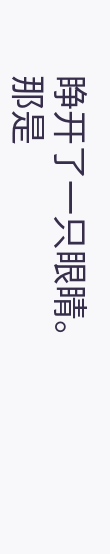睁开了一只眼睛。
那是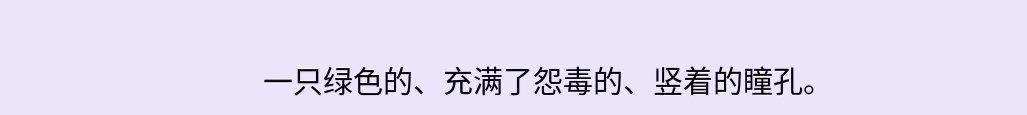一只绿色的、充满了怨毒的、竖着的瞳孔。